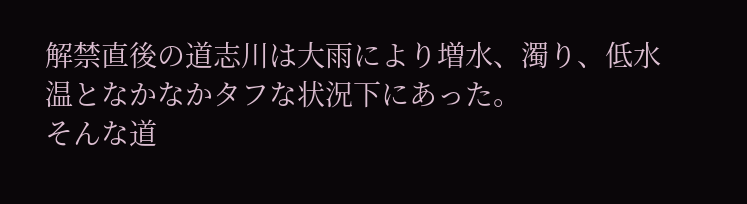解禁直後の道志川は大雨により増水、濁り、低水温となかなかタフな状況下にあった。
そんな道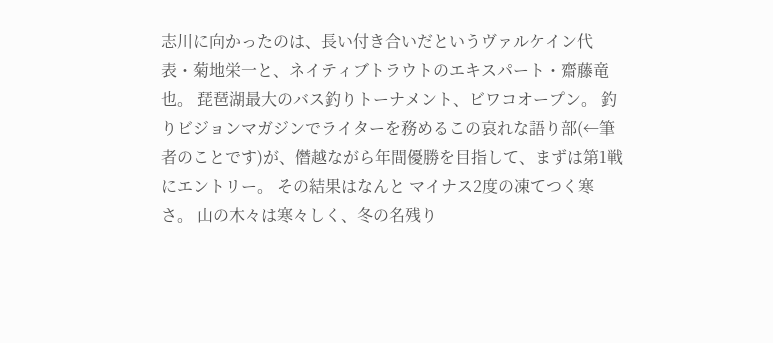志川に向かったのは、長い付き合いだというヴァルケイン代表・菊地栄一と、ネイティブトラウトのエキスパート・齋藤竜也。 琵琶湖最大のバス釣りトーナメント、ビワコオープン。 釣りビジョンマガジンでライターを務めるこの哀れな語り部(←筆者のことです)が、僭越ながら年間優勝を目指して、まずは第1戦にエントリー。 その結果はなんと マイナス2度の凍てつく寒さ。 山の木々は寒々しく、冬の名残り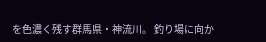を色濃く残す群馬県・神流川。 釣り場に向か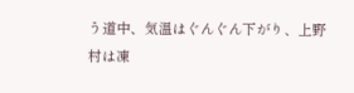う道中、気温はぐんぐん下がり、上野村は凍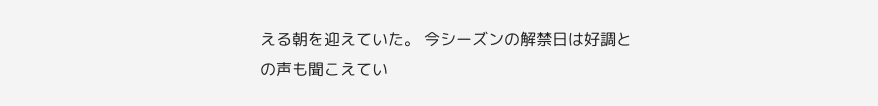える朝を迎えていた。 今シーズンの解禁日は好調との声も聞こえてい